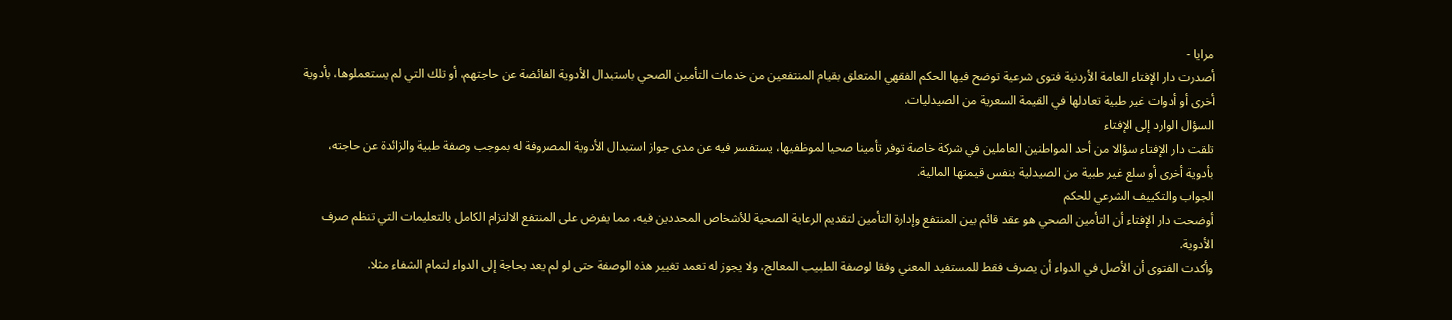مرايا -
أصدرت دار الإفتاء العامة الأردنية فتوى شرعية توضح فيها الحكم الفقهي المتعلق بقيام المنتفعين من خدمات التأمين الصحي باستبدال الأدوية الفائضة عن حاجتهم، أو تلك التي لم يستعملوها، بأدوية أخرى أو أدوات غير طبية تعادلها في القيمة السعرية من الصيدليات.
السؤال الوارد إلى الإفتاء
تلقت دار الإفتاء سؤالا من أحد المواطنين العاملين في شركة خاصة توفر تأمينا صحيا لموظفيها، يستفسر فيه عن مدى جواز استبدال الأدوية المصروفة له بموجب وصفة طبية والزائدة عن حاجته، بأدوية أخرى أو سلع غير طبية من الصيدلية بنفس قيمتها المالية.
الجواب والتكييف الشرعي للحكم
أوضحت دار الإفتاء أن التأمين الصحي هو عقد قائم بين المنتفع وإدارة التأمين لتقديم الرعاية الصحية للأشخاص المحددين فيه، مما يفرض على المنتفع الالتزام الكامل بالتعليمات التي تنظم صرف الأدوية.
وأكدت الفتوى أن الأصل في الدواء أن يصرف فقط للمستفيد المعني وفقا لوصفة الطبيب المعالج، ولا يجوز له تعمد تغيير هذه الوصفة حتى لو لم يعد بحاجة إلى الدواء لتمام الشفاء مثلا.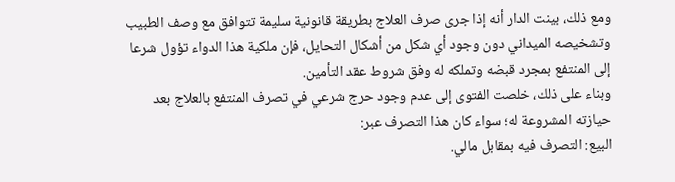ومع ذلك، بينت الدار أنه إذا جرى صرف العلاج بطريقة قانونية سليمة تتوافق مع وصف الطبيب وتشخيصه الميداني دون وجود أي شكل من أشكال التحايل، فإن ملكية هذا الدواء تؤول شرعا إلى المنتفع بمجرد قبضه وتملكه له وفق شروط عقد التأمين.
وبناء على ذلك، خلصت الفتوى إلى عدم وجود حرج شرعي في تصرف المنتفع بالعلاج بعد حيازته المشروعة له؛ سواء كان هذا التصرف عبر:
البيع: التصرف فيه بمقابل مالي.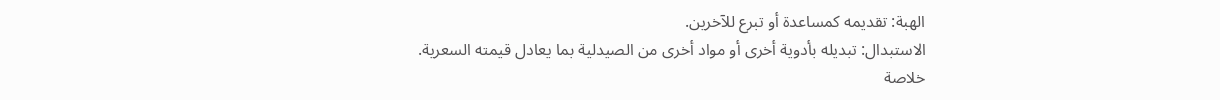الهبة: تقديمه كمساعدة أو تبرع للآخرين.
الاستبدال: تبديله بأدوية أخرى أو مواد أخرى من الصيدلية بما يعادل قيمته السعرية.
خلاصة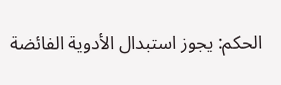الحكم: يجوز استبدال الأدوية الفائضة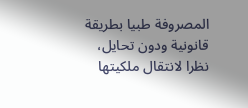المصروفة طبيا بطريقة قانونية ودون تحايل، نظرا لانتقال ملكيتها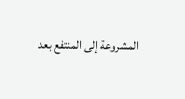المشروعة إلى المنتفع بعد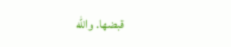قبضها. والله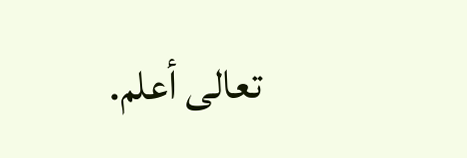تعالى أعلم.